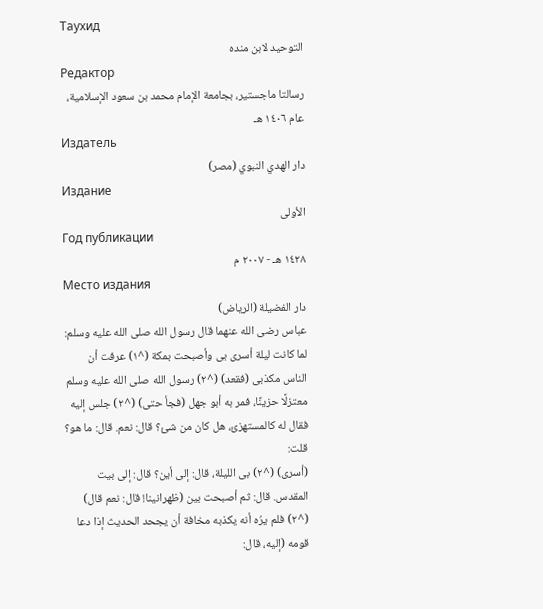Таухид
التوحيد لابن منده
Редактор
رسالتا ماجستير، بجامعة الإمام محمد بن سعود الإسلامية، عام ١٤٠٦ هـ
Издатель
دار الهدي النبوي (مصر)
Издание
الأولى
Год публикации
١٤٢٨ هـ - ٢٠٠٧ م
Место издания
دار الفضيلة (الرياض)
عباس رضى الله عنهما قال رسول الله صلى الله عليه وسلم: لما كانت ليلة أسرى بى وأصبحت بمكة (^١) عرفت أن الناس مكذبى (فقعد) (^٢) رسول الله صلى الله عليه وسلم معتزلًا حزينًا، فمر به أبو جهل (فجأ حتى) (^٢) جلس إليه فقال له كالمستهزئ، هل كان من شئ؟ قال: نعم. قال: ما هو؟ قلت:
(أسرى) (^٢) بى الليلة، قال: إلى أين؟ قال: إلى بيت المقدس. قال: ثم أصبحت بين (ظهرانينا! قال: نعم قال) (^٢) فلم يرُه أنه يكذبه مخافة أن يجحد الحديث إذا دعا قومه (إليه، قال: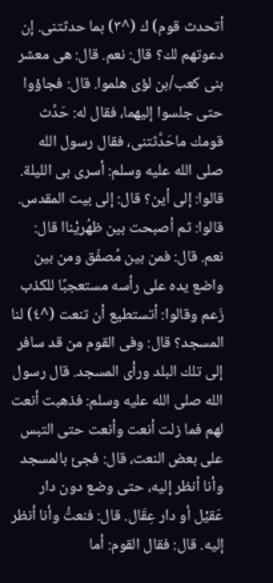أتحدث قوم) ك (^٣) بما حدثتنى. إن دعوتهم لك؟ قال: نعم. قال: هى معشر بنى كعب/بن لؤى هلموا. قال: فجاؤوا حتى جلسوا إليهما، فقال له: حَدِّث قومك ماحَدَّثتنى، فقال رسول الله صلى الله عليه وسلم: أسرى بى الليلة. قالوا: إلى أين؟ قال: إلى بيت المقدس. قالوا: ثم أصبحت بين ظهُريْناا قال: نعم. قال: فمن بين مُصفّق ومن بين واضع يده على رأسه مستعجبًا للكذب زَعم وقالوا: أتستطيع أن تنعت (^٤) لنا المسجد؟ قال: وفى القوم من قد سافر إلى تلك البلد ورأى المسجد. قال رسول الله صلى الله عليه وسلم: فذهبت أنعت لهم فما زلت أنعت وأنعت حتى التبس على بعض النعت، قال: فجئ بالمسجد وأنا أنظر إليه، حتى وضع دون دار عَقيْل أو دار عِقَال. قال: فنعتُّ وأنا أنظر إليه. قال: فقال القوم: أما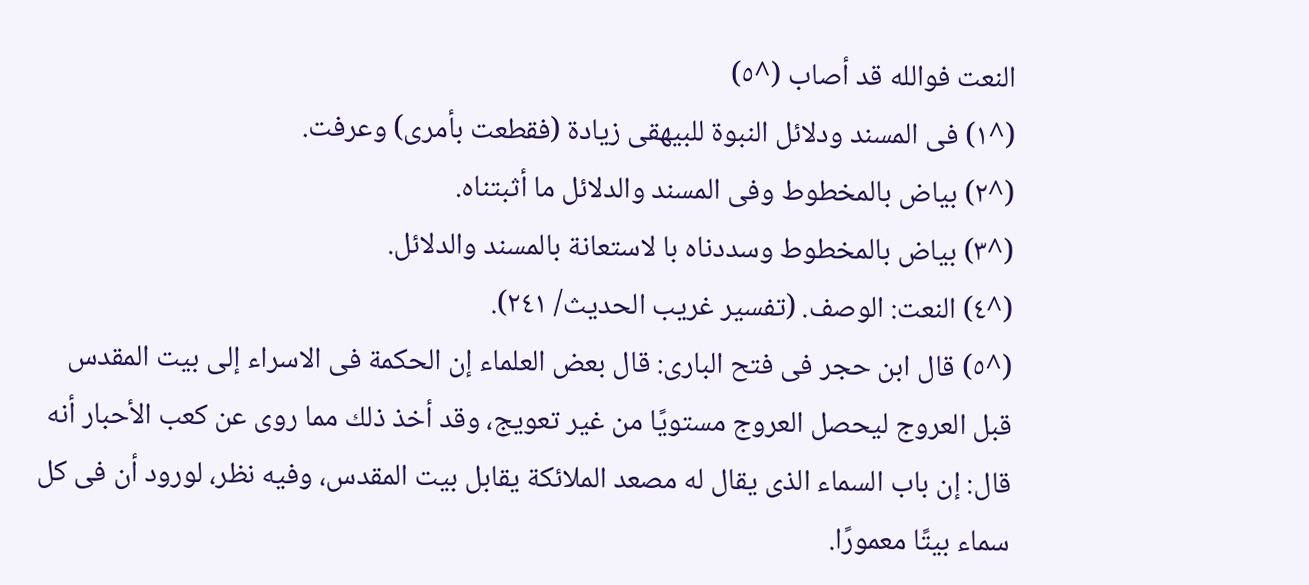النعت فوالله قد أصاب (^٥)
(^١) فى المسند ودلائل النبوة للبيهقى زيادة (فقطعت بأمرى) وعرفت.
(^٢) بياض بالمخطوط وفى المسند والدلائل ما أثبتناه.
(^٣) بياض بالمخطوط وسددناه با لاستعانة بالمسند والدلائل.
(^٤) النعت: الوصف. (تفسير غريب الحديث/ ٢٤١).
(^٥) قال ابن حجر فى فتح البارى: قال بعض العلماء إن الحكمة فى الاسراء إلى بيت المقدس قبل العروج ليحصل العروج مستويًا من غير تعويج، وقد أخذ ذلك مما روى عن كعب الأحبار أنه قال: إن باب السماء الذى يقال له مصعد الملائكة يقابل بيت المقدس، وفيه نظر، لورود أن فى كل سماء بيتًا معمورًا.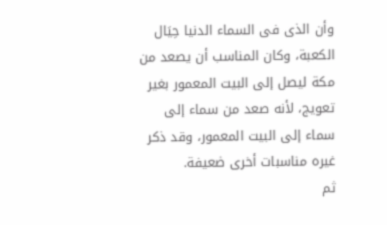وأن الذى فى السماء الدنيا حِيَال الكعبة، وكان المناسب أن يصعد من مكة ليصل إلى البيت المعمور بغير تعويج، لأنه صعد من سماء إلى سماء إلى البيت المعمور، وقد ذكر غيره مناسبات أخرى ضعيفة.
ثم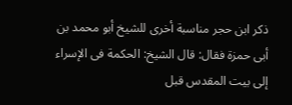ذكر ابن حجر مناسبة أخرى للشيخ أبو محمد بن أبى حمزة فقال: قال الشيخ: الحكمة فى الإسراء إلى بيت المقدس قبل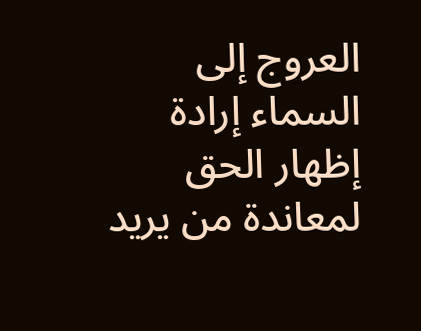العروج إلى السماء إرادة إظهار الحق لمعاندة من يريد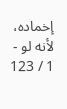إخماده، لأنه لو -
1 / 123